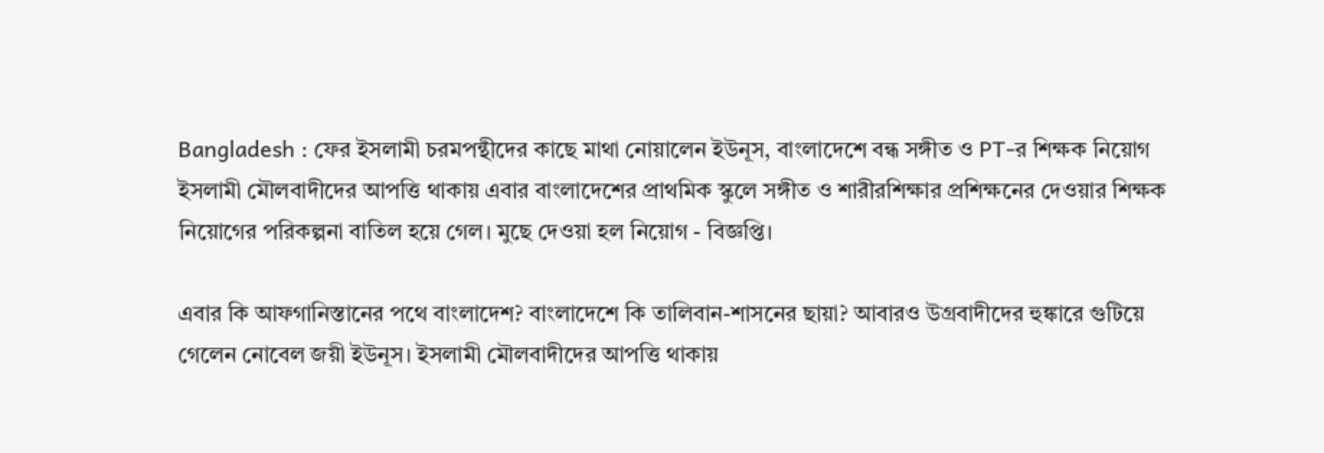Bangladesh : ফের ইসলামী চরমপন্থীদের কাছে মাথা নোয়ালেন ইউনূস, বাংলাদেশে বন্ধ সঙ্গীত ও PT-র শিক্ষক নিয়োগ
ইসলামী মৌলবাদীদের আপত্তি থাকায় এবার বাংলাদেশের প্রাথমিক স্কুলে সঙ্গীত ও শারীরশিক্ষার প্রশিক্ষনের দেওয়ার শিক্ষক নিয়োগের পরিকল্পনা বাতিল হয়ে গেল। মুছে দেওয়া হল নিয়োগ - বিজ্ঞপ্তি।

এবার কি আফগানিস্তানের পথে বাংলাদেশ? বাংলাদেশে কি তালিবান-শাসনের ছায়া? আবারও উগ্রবাদীদের হুঙ্কারে গুটিয়ে গেলেন নোবেল জয়ী ইউনূস। ইসলামী মৌলবাদীদের আপত্তি থাকায়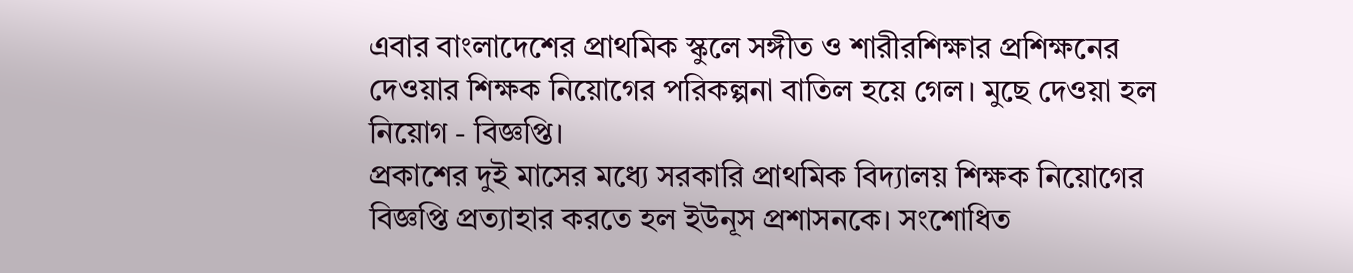এবার বাংলাদেশের প্রাথমিক স্কুলে সঙ্গীত ও শারীরশিক্ষার প্রশিক্ষনের দেওয়ার শিক্ষক নিয়োগের পরিকল্পনা বাতিল হয়ে গেল। মুছে দেওয়া হল নিয়োগ - বিজ্ঞপ্তি।
প্রকাশের দুই মাসের মধ্যে সরকারি প্রাথমিক বিদ্যালয় শিক্ষক নিয়োগের বিজ্ঞপ্তি প্রত্যাহার করতে হল ইউনূস প্রশাসনকে। সংশোধিত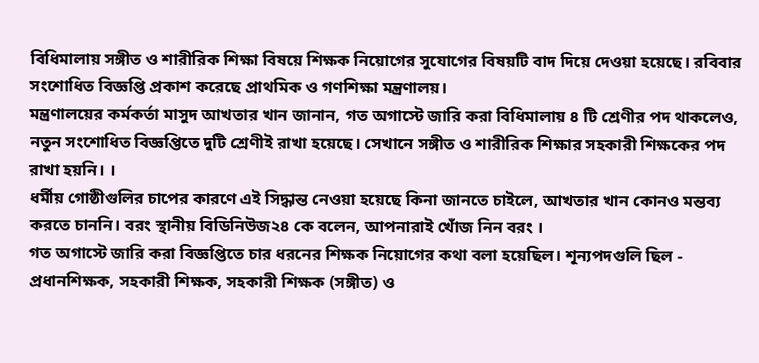বিধিমালায় সঙ্গীত ও শারীরিক শিক্ষা বিষয়ে শিক্ষক নিয়োগের সুযোগের বিষয়টি বাদ দিয়ে দেওয়া হয়েছে। রবিবার সংশোধিত বিজ্ঞপ্তি প্রকাশ করেছে প্রাথমিক ও গণশিক্ষা মন্ত্রণালয়।
মন্ত্রণালয়ের কর্মকর্তা মাসুদ আখতার খান জানান, গত অগাস্টে জারি করা বিধিমালায় ৪ টি শ্রেণীর পদ থাকলেও, নতুন সংশোধিত বিজ্ঞপ্তিতে দুটি শ্রেণীই রাখা হয়েছে। সেখানে সঙ্গীত ও শারীরিক শিক্ষার সহকারী শিক্ষকের পদ রাখা হয়নি। ।
ধর্মীয় গোষ্ঠীগুলির চাপের কারণে এই সিদ্ধান্ত নেওয়া হয়েছে কিনা জানতে চাইলে, আখতার খান কোনও মন্তব্য করতে চাননি। বরং স্থানীয় বিডিনিউজ২৪ কে বলেন, আপনারাই খোঁজ নিন বরং ।
গত অগাস্টে জারি করা বিজ্ঞপ্তিতে চার ধরনের শিক্ষক নিয়োগের কথা বলা হয়েছিল। শূন্যপদগুলি ছিল - প্রধানশিক্ষক, সহকারী শিক্ষক, সহকারী শিক্ষক (সঙ্গীত) ও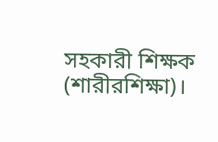সহকারী শিক্ষক (শারীরশিক্ষা)।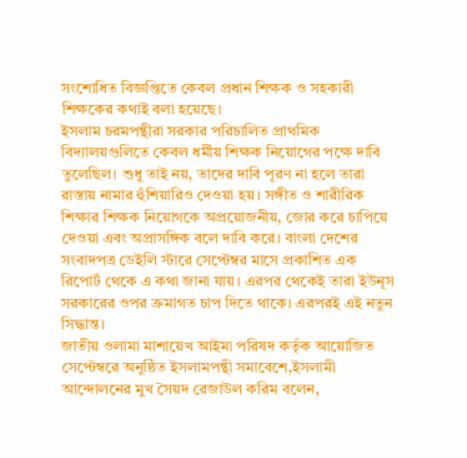সংশোধিত বিজ্ঞপ্তিতে কেবল প্রধান শিক্ষক ও সহকারী শিক্ষকের কথাই বলা হয়েছে।
ইসলাম চরমপন্থীরা সরকার পরিচালিত প্রাথমিক বিদ্যালয়গুলিতে কেবল ধর্মীয় শিক্ষক নিয়োগের পক্ষে দাবি তুলেছিল। শুধু তাই নয়, তাদের দাবি পূরণ না হলে তারা রাস্তায় নামার হুঁশিয়ারিও দেওয়া হয়। সঙ্গীত ও শারীরিক শিক্ষার শিক্ষক নিয়োগকে অপ্রয়োজনীয়, জোর করে চাপিয়ে দেওয়া এবং অপ্রাসঙ্গিক বলে দাবি করে। বাংলা দেশের সংবাদপত্র ডেইলি স্টারে সেপ্টেম্বর মাসে প্রকাশিত এক রিপোর্ট থেকে এ কথা জানা যায়। এরপর থেকেই তারা ইউনূস সরকারের ওপর ক্রমাগত চাপ দিতে থাকে। এরপরই এই নতুন সিদ্ধান্ত।
জাতীয় ওলামা মাশায়েখ আইমা পরিষদ কর্তৃক আয়োজিত সেপ্টেম্বরে অনুষ্ঠিত ইসলামপন্থী সমাবেশে,ইসলামী আন্দোলনের মুখ সৈয়দ রেজাউল করিম বলেন,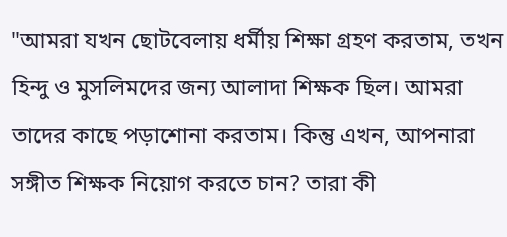"আমরা যখন ছোটবেলায় ধর্মীয় শিক্ষা গ্রহণ করতাম, তখন হিন্দু ও মুসলিমদের জন্য আলাদা শিক্ষক ছিল। আমরা তাদের কাছে পড়াশোনা করতাম। কিন্তু এখন, আপনারা সঙ্গীত শিক্ষক নিয়োগ করতে চান? তারা কী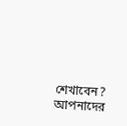শেখাবেন? আপনাদের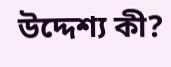উদ্দেশ্য কী?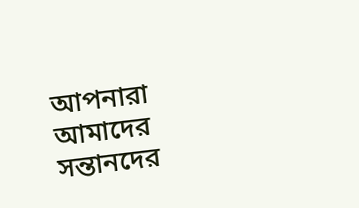আপনারা আমাদের সন্তানদের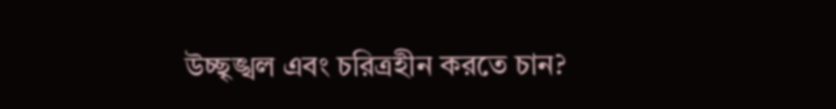উচ্ছৃঙ্খল এবং চরিত্রহীন করতে চান?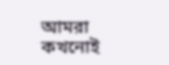আমরা কখনোই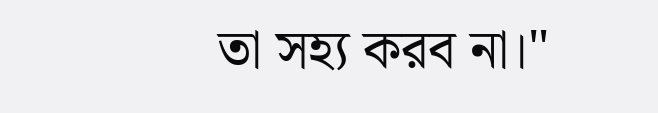তা সহ্য করব না।"